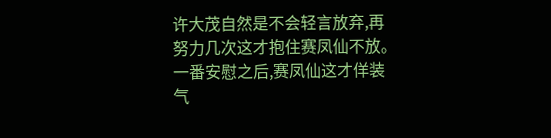许大茂自然是不会轻言放弃,再努力几次这才抱住赛凤仙不放。
一番安慰之后,赛凤仙这才佯装气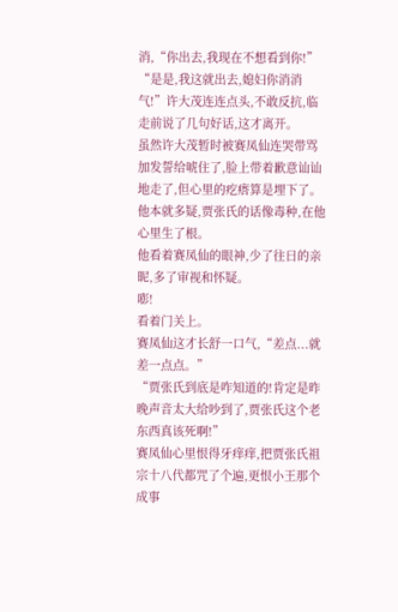消,“你出去,我现在不想看到你!”
“是是,我这就出去,媳妇你消消气!”许大茂连连点头,不敢反抗,临走前说了几句好话,这才离开。
虽然许大茂暂时被赛凤仙连哭带骂加发誓给唬住了,脸上带着歉意讪讪地走了,但心里的疙瘩算是埋下了。
他本就多疑,贾张氏的话像毒种,在他心里生了根。
他看着赛凤仙的眼神,少了往日的亲昵,多了审视和怀疑。
嘭!
看着门关上。
赛凤仙这才长舒一口气,“差点...就差一点点。”
“贾张氏到底是咋知道的!肯定是昨晚声音太大给吵到了,贾张氏这个老东西真该死啊!”
赛凤仙心里恨得牙痒痒,把贾张氏祖宗十八代都咒了个遍,更恨小王那个成事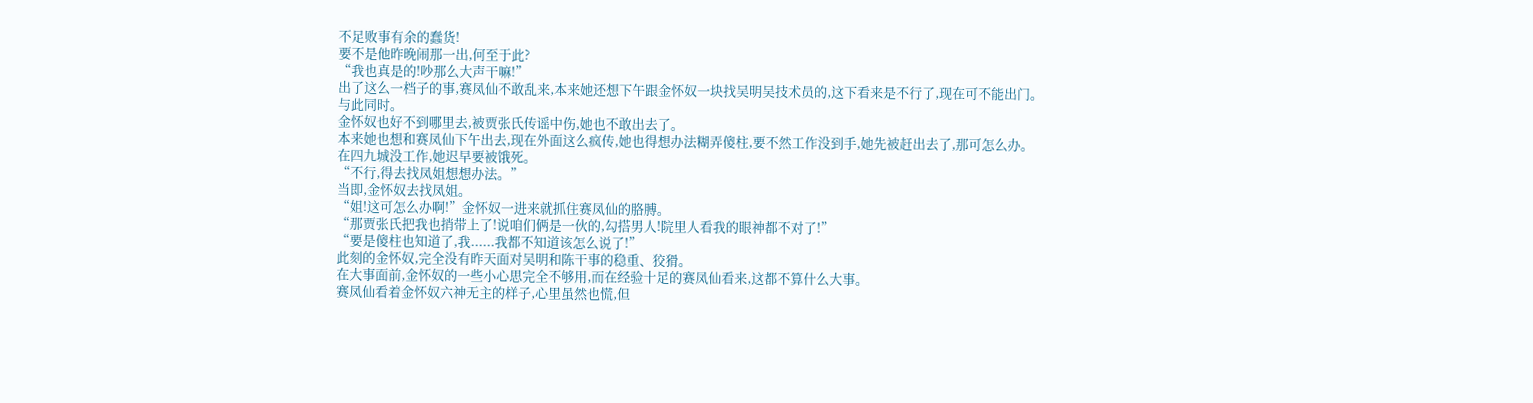不足败事有余的蠢货!
要不是他昨晚闹那一出,何至于此?
“我也真是的!吵那么大声干嘛!”
出了这么一档子的事,赛凤仙不敢乱来,本来她还想下午跟金怀奴一块找吴明吴技术员的,这下看来是不行了,现在可不能出门。
与此同时。
金怀奴也好不到哪里去,被贾张氏传谣中伤,她也不敢出去了。
本来她也想和赛凤仙下午出去,现在外面这么疯传,她也得想办法糊弄傻柱,要不然工作没到手,她先被赶出去了,那可怎么办。
在四九城没工作,她迟早要被饿死。
“不行,得去找凤姐想想办法。”
当即,金怀奴去找凤姐。
“姐!这可怎么办啊!”金怀奴一进来就抓住赛凤仙的胳膊。
“那贾张氏把我也捎带上了!说咱们俩是一伙的,勾搭男人!院里人看我的眼神都不对了!”
“要是傻柱也知道了,我......我都不知道该怎么说了!”
此刻的金怀奴,完全没有昨天面对吴明和陈干事的稳重、狡猾。
在大事面前,金怀奴的一些小心思完全不够用,而在经验十足的赛凤仙看来,这都不算什么大事。
赛凤仙看着金怀奴六神无主的样子,心里虽然也慌,但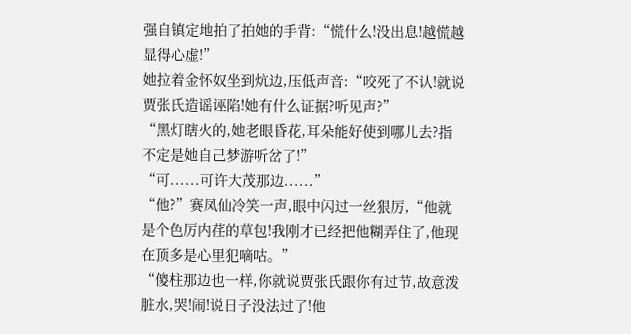强自镇定地拍了拍她的手背:“慌什么!没出息!越慌越显得心虚!”
她拉着金怀奴坐到炕边,压低声音:“咬死了不认!就说贾张氏造谣诬陷!她有什么证据?听见声?”
“黑灯瞎火的,她老眼昏花,耳朵能好使到哪儿去?指不定是她自己梦游听岔了!”
“可......可许大茂那边......”
“他?”赛凤仙冷笑一声,眼中闪过一丝狠厉,“他就是个色厉内荏的草包!我刚才已经把他糊弄住了,他现在顶多是心里犯嘀咕。”
“傻柱那边也一样,你就说贾张氏跟你有过节,故意泼脏水,哭!闹!说日子没法过了!他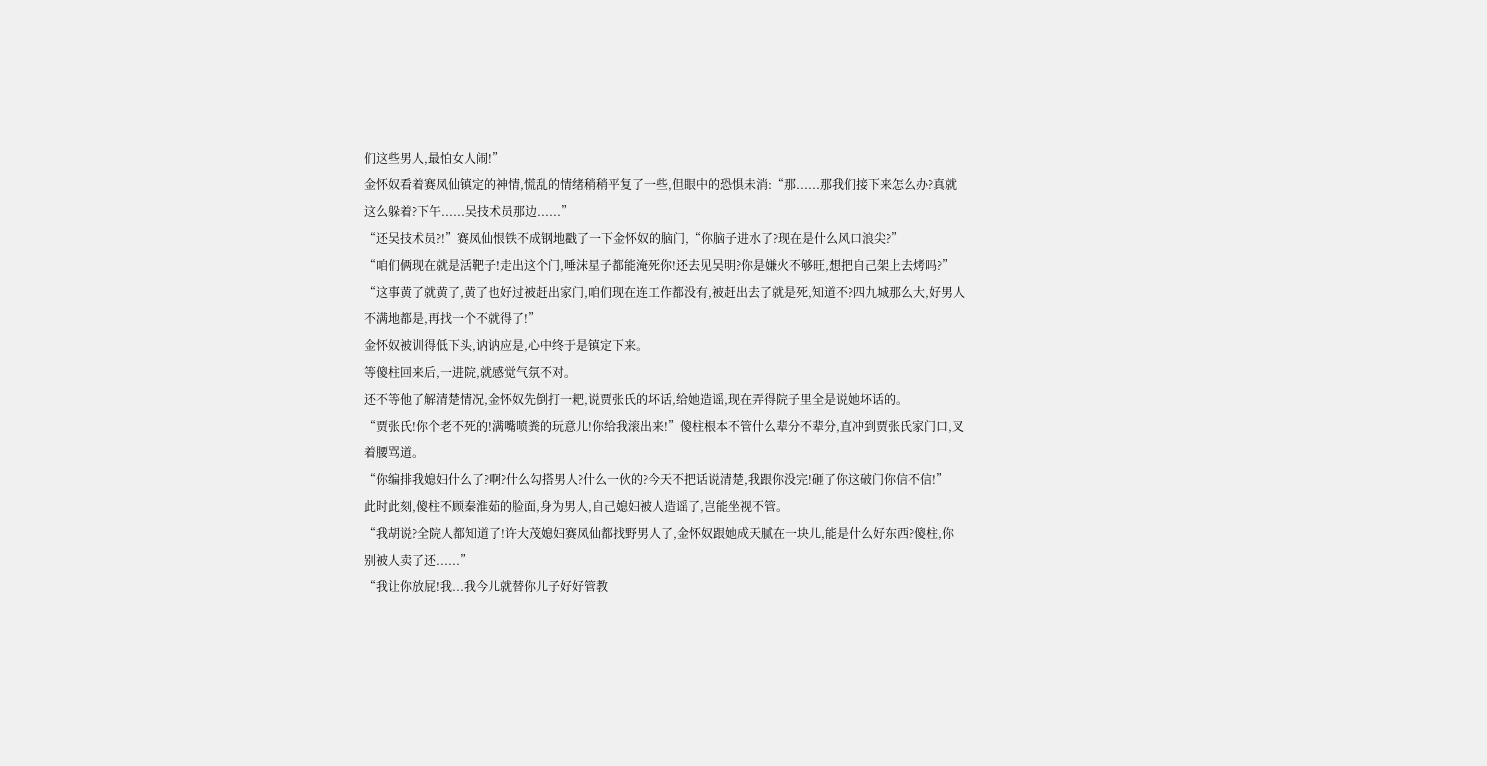们这些男人,最怕女人闹!”
金怀奴看着赛凤仙镇定的神情,慌乱的情绪稍稍平复了一些,但眼中的恐惧未消:“那......那我们接下来怎么办?真就这么躲着?下午......吴技术员那边......”
“还吴技术员?!”赛凤仙恨铁不成钢地戳了一下金怀奴的脑门,“你脑子进水了?现在是什么风口浪尖?”
“咱们俩现在就是活靶子!走出这个门,唾沫星子都能淹死你!还去见吴明?你是嫌火不够旺,想把自己架上去烤吗?”
“这事黄了就黄了,黄了也好过被赶出家门,咱们现在连工作都没有,被赶出去了就是死,知道不?四九城那么大,好男人不满地都是,再找一个不就得了!”
金怀奴被训得低下头,讷讷应是,心中终于是镇定下来。
等傻柱回来后,一进院,就感觉气氛不对。
还不等他了解清楚情况,金怀奴先倒打一耙,说贾张氏的坏话,给她造谣,现在弄得院子里全是说她坏话的。
“贾张氏!你个老不死的!满嘴喷粪的玩意儿!你给我滚出来!”傻柱根本不管什么辈分不辈分,直冲到贾张氏家门口,叉着腰骂道。
“你编排我媳妇什么了?啊?什么勾搭男人?什么一伙的?今天不把话说清楚,我跟你没完!砸了你这破门你信不信!”
此时此刻,傻柱不顾秦淮茹的脸面,身为男人,自己媳妇被人造谣了,岂能坐视不管。
“我胡说?全院人都知道了!许大茂媳妇赛凤仙都找野男人了,金怀奴跟她成天腻在一块儿,能是什么好东西?傻柱,你别被人卖了还......”
“我让你放屁!我...我今儿就替你儿子好好管教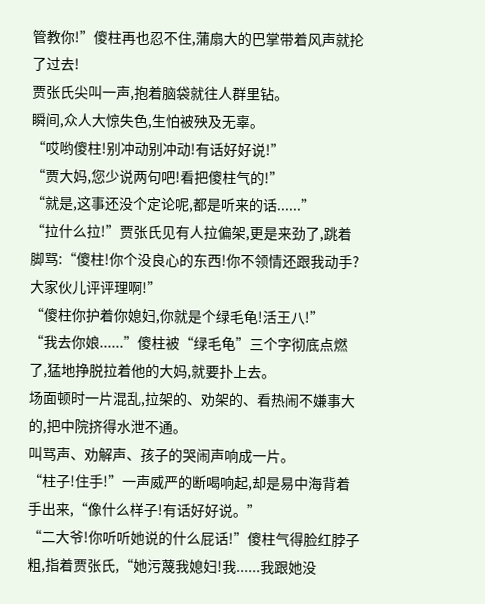管教你!”傻柱再也忍不住,蒲扇大的巴掌带着风声就抡了过去!
贾张氏尖叫一声,抱着脑袋就往人群里钻。
瞬间,众人大惊失色,生怕被殃及无辜。
“哎哟傻柱!别冲动别冲动!有话好好说!”
“贾大妈,您少说两句吧!看把傻柱气的!”
“就是,这事还没个定论呢,都是听来的话......”
“拉什么拉!”贾张氏见有人拉偏架,更是来劲了,跳着脚骂:“傻柱!你个没良心的东西!你不领情还跟我动手?大家伙儿评评理啊!”
“傻柱你护着你媳妇,你就是个绿毛龟!活王八!”
“我去你娘......”傻柱被“绿毛龟”三个字彻底点燃了,猛地挣脱拉着他的大妈,就要扑上去。
场面顿时一片混乱,拉架的、劝架的、看热闹不嫌事大的,把中院挤得水泄不通。
叫骂声、劝解声、孩子的哭闹声响成一片。
“柱子!住手!”一声威严的断喝响起,却是易中海背着手出来,“像什么样子!有话好好说。”
“二大爷!你听听她说的什么屁话!”傻柱气得脸红脖子粗,指着贾张氏,“她污蔑我媳妇!我......我跟她没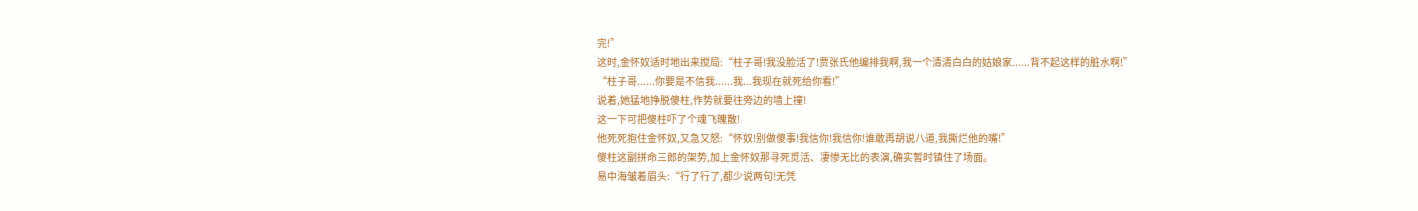完!”
这时,金怀奴适时地出来搅局:“柱子哥!我没脸活了!贾张氏他编排我啊,我一个清清白白的姑娘家......背不起这样的脏水啊!”
“柱子哥......你要是不信我......我...我现在就死给你看!”
说着,她猛地挣脱傻柱,作势就要往旁边的墙上撞!
这一下可把傻柱吓了个魂飞魄散!
他死死抱住金怀奴,又急又怒:“怀奴!别做傻事!我信你!我信你!谁敢再胡说八道,我撕烂他的嘴!”
傻柱这副拼命三郎的架势,加上金怀奴那寻死觅活、凄惨无比的表演,确实暂时镇住了场面。
易中海皱着眉头:“行了行了,都少说两句!无凭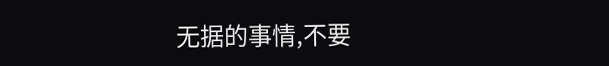无据的事情,不要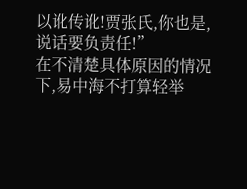以讹传讹!贾张氏,你也是,说话要负责任!”
在不清楚具体原因的情况下,易中海不打算轻举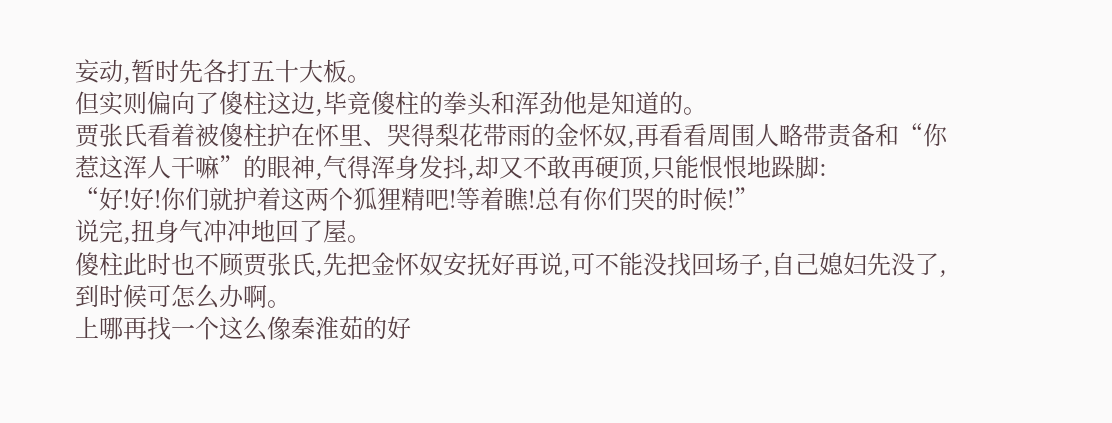妄动,暂时先各打五十大板。
但实则偏向了傻柱这边,毕竟傻柱的拳头和浑劲他是知道的。
贾张氏看着被傻柱护在怀里、哭得梨花带雨的金怀奴,再看看周围人略带责备和“你惹这浑人干嘛”的眼神,气得浑身发抖,却又不敢再硬顶,只能恨恨地跺脚:
“好!好!你们就护着这两个狐狸精吧!等着瞧!总有你们哭的时候!”
说完,扭身气冲冲地回了屋。
傻柱此时也不顾贾张氏,先把金怀奴安抚好再说,可不能没找回场子,自己媳妇先没了,到时候可怎么办啊。
上哪再找一个这么像秦淮茹的好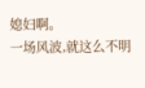媳妇啊。
一场风波,就这么不明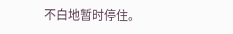不白地暂时停住。